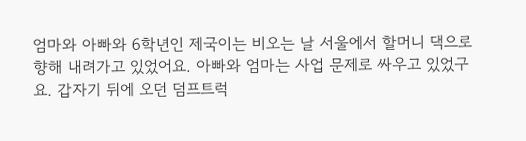엄마와 아빠와 6학년인 제국이는 비오는 날 서울에서 할머니 댁으로 향해 내려가고 있었어요. 아빠와 엄마는 사업 문제로 싸우고 있었구요. 갑자기 뒤에 오던 덤프트럭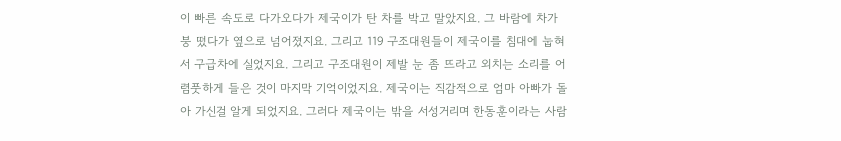이 빠른 속도로 다가오다가 제국이가 탄 차를 박고 말았지요. 그 바람에 차가 붕 떴다가 옆으로 넘어졌지요. 그리고 119 구조대원들이 제국이를 침대에 눕혀서 구급차에 실었지요. 그리고 구조대원이 제발 눈 좀 뜨라고 외치는 소리를 어렴풋하게 들은 것이 마지막 기억이었지요. 제국이는 직감적으로 엄마 아빠가 돌아 가신걸 알게 되었지요. 그러다 제국이는 밖을 서성거리며 한동훈이라는 사람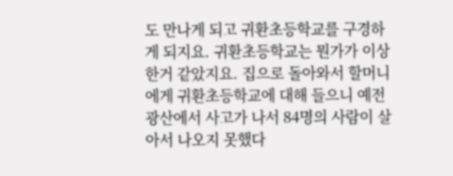도 만나게 되고 귀환초등학교를 구경하게 되지요. 귀환초등학교는 뭔가가 이상한거 같았지요. 집으로 돌아와서 할머니에게 귀환초등학교에 대해 들으니 예전 광산에서 사고가 나서 84명의 사람이 살아서 나오지 못했다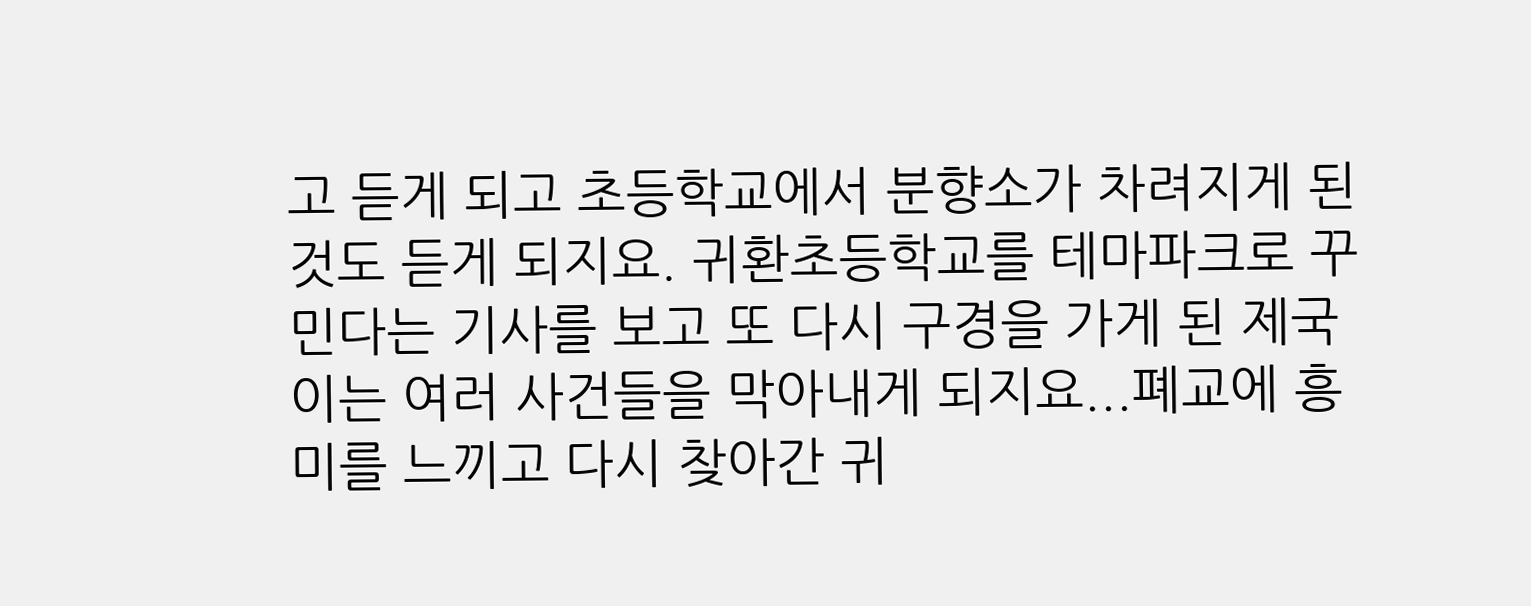고 듣게 되고 초등학교에서 분향소가 차려지게 된것도 듣게 되지요. 귀환초등학교를 테마파크로 꾸민다는 기사를 보고 또 다시 구경을 가게 된 제국이는 여러 사건들을 막아내게 되지요...폐교에 흥미를 느끼고 다시 찾아간 귀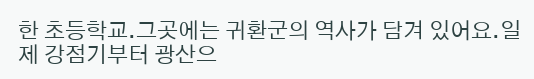한 초등학교.그곳에는 귀환군의 역사가 담겨 있어요.일제 강점기부터 광산으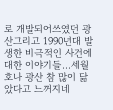로 개발되어쓰였던 광산그리고 1990년대 발생한 비극적인 사건에대한 이야기들...세월호나 광산 참 많이 닮았다고 느꺼지네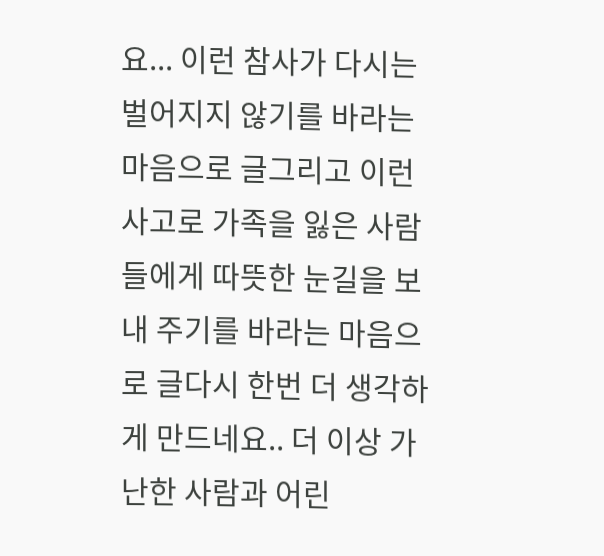요... 이런 참사가 다시는 벌어지지 않기를 바라는 마음으로 글그리고 이런 사고로 가족을 잃은 사람들에게 따뜻한 눈길을 보내 주기를 바라는 마음으로 글다시 한번 더 생각하게 만드네요.. 더 이상 가난한 사람과 어린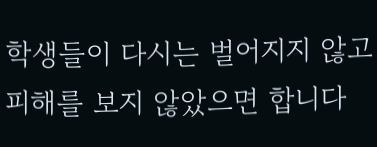학생들이 다시는 벌어지지 않고 피해를 보지 않았으면 합니다